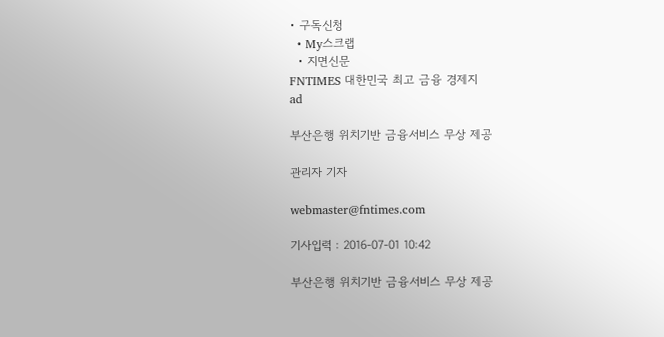• 구독신청
  • My스크랩
  • 지면신문
FNTIMES 대한민국 최고 금융 경제지
ad

부산은행 위치기반 금융서비스 무상 제공

관리자 기자

webmaster@fntimes.com

기사입력 : 2016-07-01 10:42

부산은행 위치기반 금융서비스 무상 제공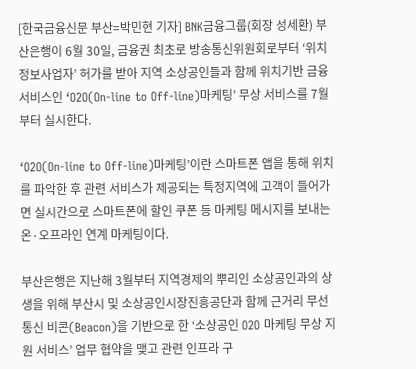[한국금융신문 부산=박민현 기자] BNK금융그룹(회장 성세환) 부산은행이 6월 30일, 금융권 최초로 방송통신위원회로부터 ‘위치정보사업자’ 허가를 받아 지역 소상공인들과 함께 위치기반 금융서비스인 ‘O2O(On-line to Off-line)마케팅’ 무상 서비스를 7월부터 실시한다.

‘O2O(On-line to Off-line)마케팅’이란 스마트폰 앱을 통해 위치를 파악한 후 관련 서비스가 제공되는 특정지역에 고객이 들어가면 실시간으로 스마트폰에 할인 쿠폰 등 마케팅 메시지를 보내는 온·오프라인 연계 마케팅이다.

부산은행은 지난해 3월부터 지역경제의 뿌리인 소상공인과의 상생을 위해 부산시 및 소상공인시장진흥공단과 함께 근거리 무선통신 비콘(Beacon)을 기반으로 한 ‘소상공인 O2O 마케팅 무상 지원 서비스’ 업무 협약을 맺고 관련 인프라 구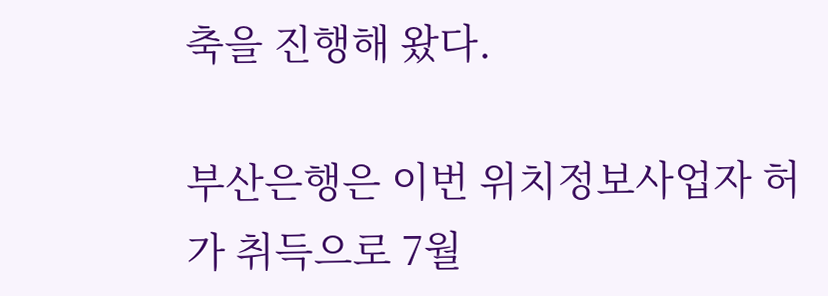축을 진행해 왔다.

부산은행은 이번 위치정보사업자 허가 취득으로 7월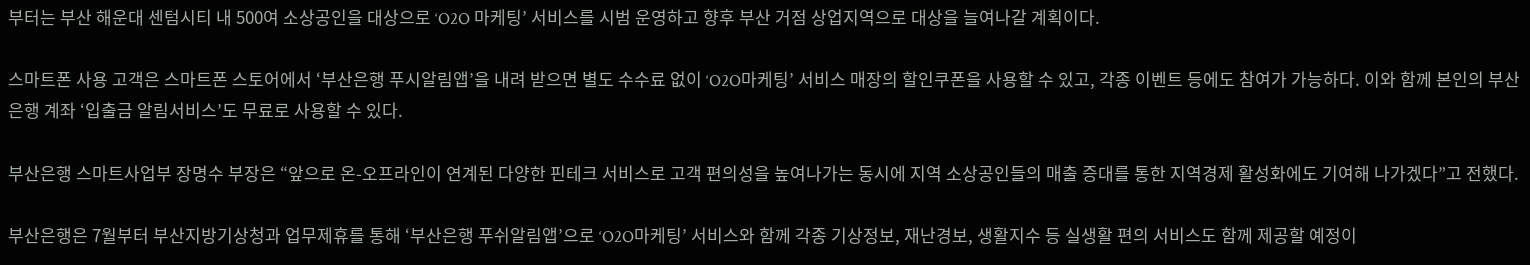부터는 부산 해운대 센텀시티 내 500여 소상공인을 대상으로 ‘O2O 마케팅’ 서비스를 시범 운영하고 향후 부산 거점 상업지역으로 대상을 늘여나갈 계획이다.

스마트폰 사용 고객은 스마트폰 스토어에서 ‘부산은행 푸시알림앱’을 내려 받으면 별도 수수료 없이 ‘O2O마케팅’ 서비스 매장의 할인쿠폰을 사용할 수 있고, 각종 이벤트 등에도 참여가 가능하다. 이와 함께 본인의 부산은행 계좌 ‘입출금 알림서비스’도 무료로 사용할 수 있다.

부산은행 스마트사업부 장명수 부장은 “앞으로 온-오프라인이 연계된 다양한 핀테크 서비스로 고객 편의성을 높여나가는 동시에 지역 소상공인들의 매출 증대를 통한 지역경제 활성화에도 기여해 나가겠다”고 전했다.

부산은행은 7월부터 부산지방기상청과 업무제휴를 통해 ‘부산은행 푸쉬알림앱’으로 ‘O2O마케팅’ 서비스와 함께 각종 기상정보, 재난경보, 생활지수 등 실생활 편의 서비스도 함께 제공할 예정이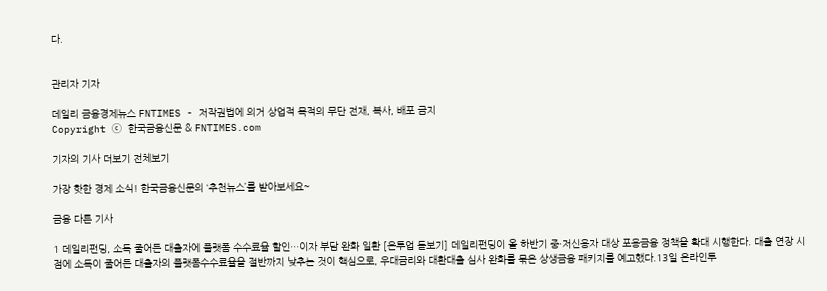다.


관리자 기자

데일리 금융경제뉴스 FNTIMES - 저작권법에 의거 상업적 목적의 무단 전재, 복사, 배포 금지
Copyright ⓒ 한국금융신문 & FNTIMES.com

기자의 기사 더보기 전체보기

가장 핫한 경제 소식! 한국금융신문의 ‘추천뉴스’를 받아보세요~

금융 다른 기사

1 데일리펀딩, 소득 줄어든 대출자에 플랫폼 수수료율 할인…이자 부담 완화 일환 [온투업 돋보기] 데일리펀딩이 올 하반기 중·저신용자 대상 포용금융 정책을 확대 시행한다. 대출 연장 시점에 소득이 줄어든 대출자의 플랫폼수수료율을 절반까지 낮추는 것이 핵심으로, 우대금리와 대환대출 심사 완화를 묶은 상생금융 패키지를 예고했다.13일 온라인투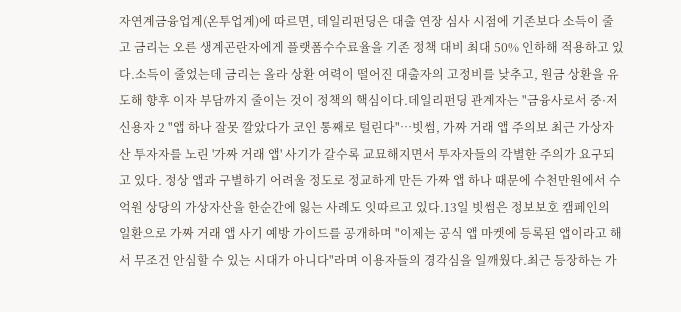자연계금융업계(온투업계)에 따르면, 데일리펀딩은 대출 연장 심사 시점에 기존보다 소득이 줄고 금리는 오른 생계곤란자에게 플랫폼수수료율을 기존 정책 대비 최대 50% 인하해 적용하고 있다.소득이 줄었는데 금리는 올라 상환 여력이 떨어진 대출자의 고정비를 낮추고, 원금 상환을 유도해 향후 이자 부담까지 줄이는 것이 정책의 핵심이다.데일리펀딩 관계자는 "금융사로서 중·저신용자 2 "앱 하나 잘못 깔았다가 코인 통째로 털린다"…빗썸, 가짜 거래 앱 주의보 최근 가상자산 투자자를 노린 '가짜 거래 앱' 사기가 갈수록 교묘해지면서 투자자들의 각별한 주의가 요구되고 있다. 정상 앱과 구별하기 어려울 정도로 정교하게 만든 가짜 앱 하나 때문에 수천만원에서 수억원 상당의 가상자산을 한순간에 잃는 사례도 잇따르고 있다.13일 빗썸은 정보보호 캠페인의 일환으로 가짜 거래 앱 사기 예방 가이드를 공개하며 "이제는 공식 앱 마켓에 등록된 앱이라고 해서 무조건 안심할 수 있는 시대가 아니다"라며 이용자들의 경각심을 일깨웠다.최근 등장하는 가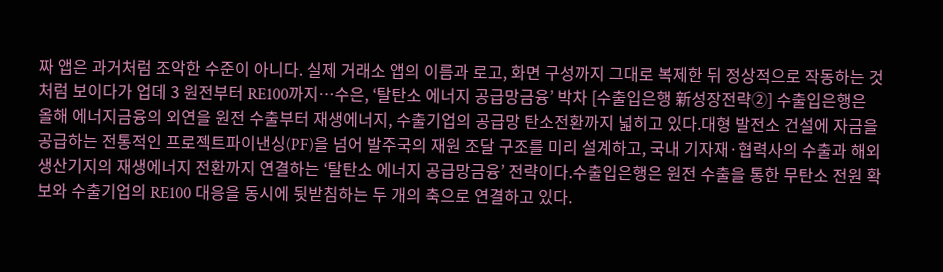짜 앱은 과거처럼 조악한 수준이 아니다. 실제 거래소 앱의 이름과 로고, 화면 구성까지 그대로 복제한 뒤 정상적으로 작동하는 것처럼 보이다가 업데 3 원전부터 RE100까지…수은, ‘탈탄소 에너지 공급망금융’ 박차 [수출입은행 新성장전략②] 수출입은행은 올해 에너지금융의 외연을 원전 수출부터 재생에너지, 수출기업의 공급망 탄소전환까지 넓히고 있다.대형 발전소 건설에 자금을 공급하는 전통적인 프로젝트파이낸싱(PF)을 넘어 발주국의 재원 조달 구조를 미리 설계하고, 국내 기자재·협력사의 수출과 해외 생산기지의 재생에너지 전환까지 연결하는 ‘탈탄소 에너지 공급망금융’ 전략이다.수출입은행은 원전 수출을 통한 무탄소 전원 확보와 수출기업의 RE100 대응을 동시에 뒷받침하는 두 개의 축으로 연결하고 있다.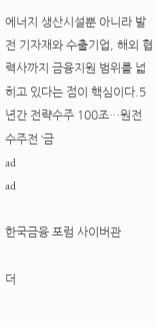에너지 생산시설뿐 아니라 발전 기자재와 수출기업, 해외 협력사까지 금융지원 범위를 넓히고 있다는 점이 핵심이다.5년간 전략수주 100조…원전 수주전 ‘금
ad
ad

한국금융 포럼 사이버관

더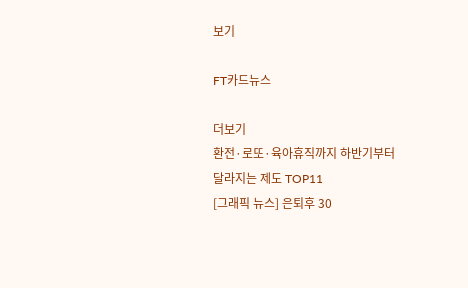보기

FT카드뉴스

더보기
환전·로또·육아휴직까지 하반기부터 달라지는 제도 TOP11
[그래픽 뉴스] 은퇴후 30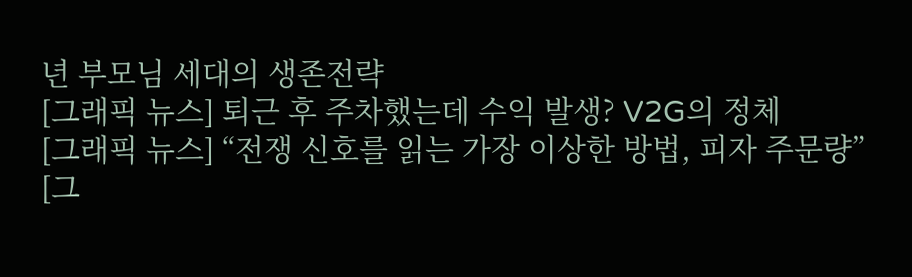년 부모님 세대의 생존전략
[그래픽 뉴스] 퇴근 후 주차했는데 수익 발생? V2G의 정체
[그래픽 뉴스] “전쟁 신호를 읽는 가장 이상한 방법, 피자 주문량”
[그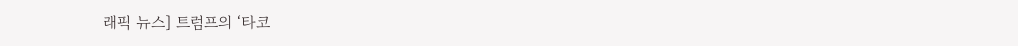래픽 뉴스] 트럼프의 ‘타코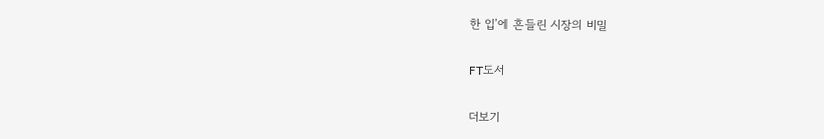한 입’에 흔들린 시장의 비밀

FT도서

더보기